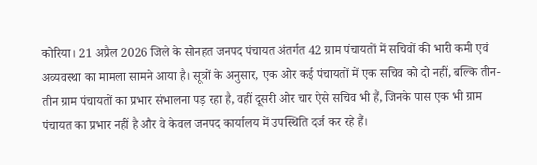कोरिया। 21 अप्रैल 2026 जिले के सोनहत जनपद पंचायत अंतर्गत 42 ग्राम पंचायतों में सचिवों की भारी कमी एवं अव्यवस्था का मामला सामने आया है। सूत्रों के अनुसार, एक ओर कई पंचायतों में एक सचिव को दो नहीं, बल्कि तीन-तीन ग्राम पंचायतों का प्रभार संभालना पड़ रहा है, वहीं दूसरी ओर चार ऐसे सचिव भी हैं, जिनके पास एक भी ग्राम पंचायत का प्रभार नहीं है और वे केवल जनपद कार्यालय में उपस्थिति दर्ज कर रहे हैं।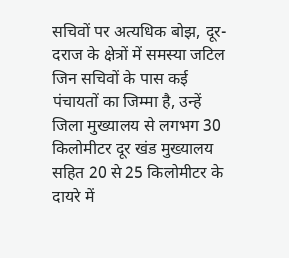सचिवों पर अत्यधिक बोझ, दूर-दराज के क्षेत्रों में समस्या जटिल
जिन सचिवों के पास कई पंचायतों का जिम्मा है, उन्हें जिला मुख्यालय से लगभग 30 किलोमीटर दूर खंड मुख्यालय सहित 20 से 25 किलोमीटर के दायरे में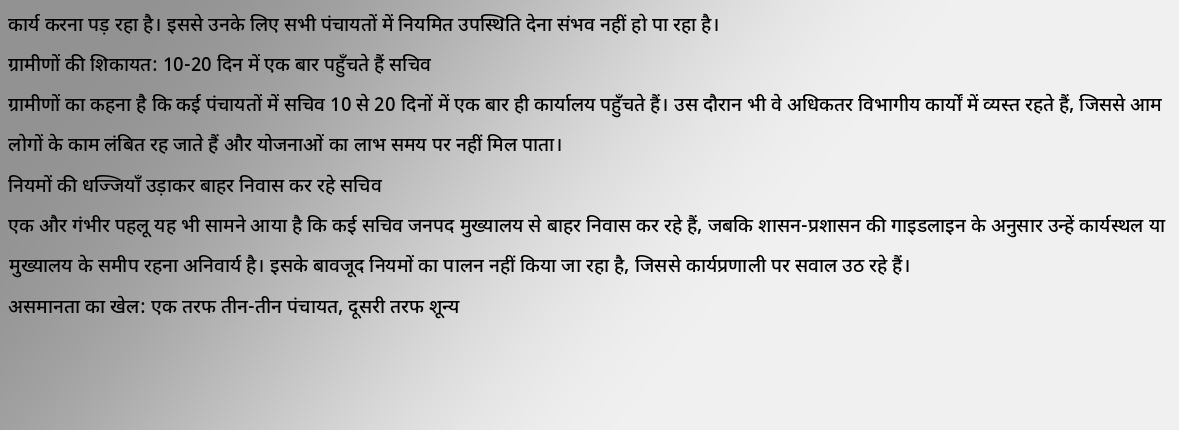कार्य करना पड़ रहा है। इससे उनके लिए सभी पंचायतों में नियमित उपस्थिति देना संभव नहीं हो पा रहा है।
ग्रामीणों की शिकायत: 10-20 दिन में एक बार पहुँचते हैं सचिव
ग्रामीणों का कहना है कि कई पंचायतों में सचिव 10 से 20 दिनों में एक बार ही कार्यालय पहुँचते हैं। उस दौरान भी वे अधिकतर विभागीय कार्यों में व्यस्त रहते हैं, जिससे आम लोगों के काम लंबित रह जाते हैं और योजनाओं का लाभ समय पर नहीं मिल पाता।
नियमों की धज्जियाँ उड़ाकर बाहर निवास कर रहे सचिव
एक और गंभीर पहलू यह भी सामने आया है कि कई सचिव जनपद मुख्यालय से बाहर निवास कर रहे हैं, जबकि शासन-प्रशासन की गाइडलाइन के अनुसार उन्हें कार्यस्थल या मुख्यालय के समीप रहना अनिवार्य है। इसके बावजूद नियमों का पालन नहीं किया जा रहा है, जिससे कार्यप्रणाली पर सवाल उठ रहे हैं।
असमानता का खेल: एक तरफ तीन-तीन पंचायत, दूसरी तरफ शून्य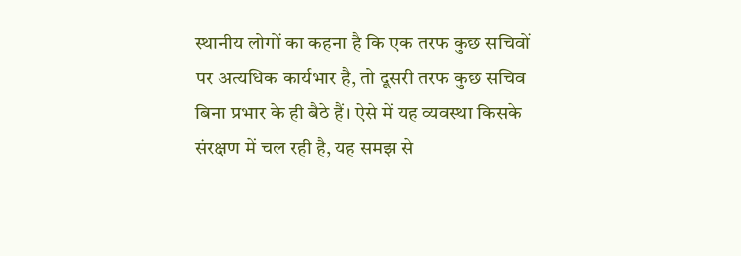स्थानीय लोगों का कहना है कि एक तरफ कुछ सचिवों पर अत्यधिक कार्यभार है, तो दूसरी तरफ कुछ सचिव बिना प्रभार के ही बैठे हैं। ऐसे में यह व्यवस्था किसके संरक्षण में चल रही है, यह समझ से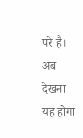परे है। अब देखना यह होगा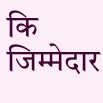कि जिम्मेदार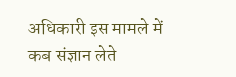अधिकारी इस मामले में कब संज्ञान लेते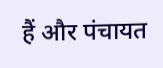हैं और पंचायत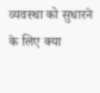व्यवस्था को सुधारने के लिए क्या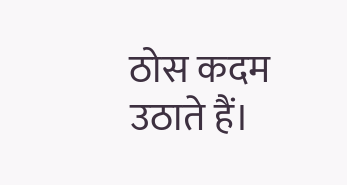ठोस कदम उठाते हैं।